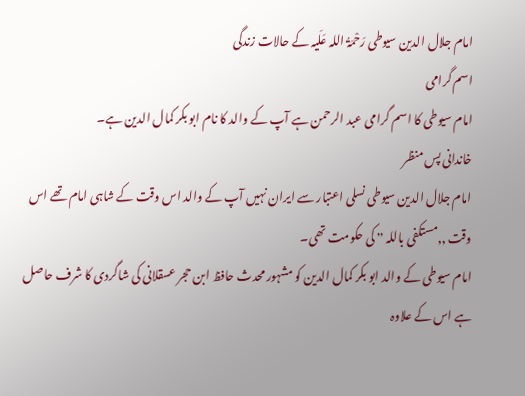امام جلال الدین سیوطی رَحْمَۃُ اللہ عَلَیہ کے حالات زندگی
اسم گرامی
امام سیوطی کا اسم گرامی عبد الرحمن ہے آپ کے والد کا نام ابو بکر کمال الدین ہے۔
خاندانی پس منظر
امام جلال الدین سیوطی نسلی اعتبار سے ایران نہیں آپ کے والد اس وقت کے شاہی امام تھے اس وقت ٫٫مستکفی باللہ ٬٬ کی حکومت تھی۔
امام سیوطی کے والد ابو بکر کمال الدین کو مشہور محدث حافظ ابن حجر عسقلانی کی شاگردی کا شرف حاصل ہے اس کے علاوہ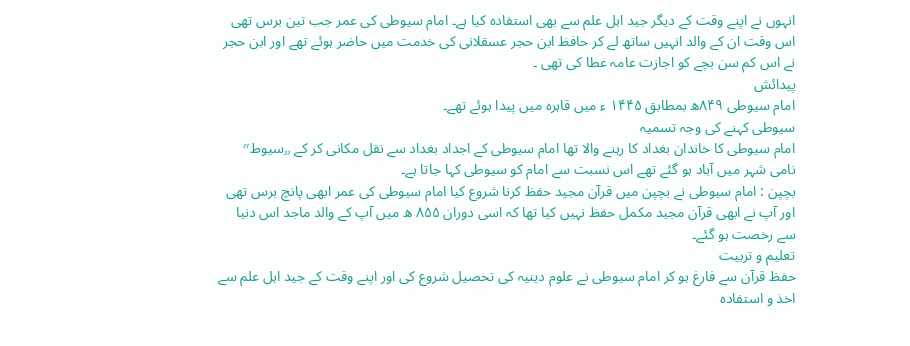انہوں نے اپنے وقت کے دیگر جید اہل علم سے بھی استفادہ کیا ہے۔ امام سیوطی کی عمر جب تین برس تھی اس وقت ان کے والد انہیں ساتھ لے کر حافظ ابن حجر عسقلانی کی خدمت میں حاضر ہوئے تھے اور ابن حجر نے اس کم سن بچے کو اجازت عامہ عطا کی تھی ۔
پیدائش
امام سیوطی ۸۴۹ھ بمطابق ۱۴۴۵ ء میں قاہرہ میں پیدا ہوئے تھے۔
سیوطی کہنے کی وجہ تسمیہ
امام سیوطی کا خاندان بغداد کا رہنے والا تھا امام سیوطی کے اجداد بغداد سے نقل مکانی کر کے ٫٫سیوط٬٬ نامی شہر میں آباد ہو گئے تھے اس نسبت سے امام کو سیوطی کہا جاتا ہے۔
بچپن : امام سیوطی نے بچپن میں قرآن مجید حفظ کرنا شروع کیا امام سیوطی کی عمر ابھی پانچ برس تھی اور آپ نے ابھی قرآن مجید مکمل حفظ نہیں کیا تھا کہ اسی دوران ۸۵۵ ھ میں آپ کے والد ماجد اس دنیا سے رخصت ہو گئے۔
تعلیم و تربیت
حفظ قرآن سے فارغ ہو کر امام سیوطی نے علوم دینیہ کی تحصیل شروع کی اور اپنے وقت کے جید اہل علم سے اخذ و استفادہ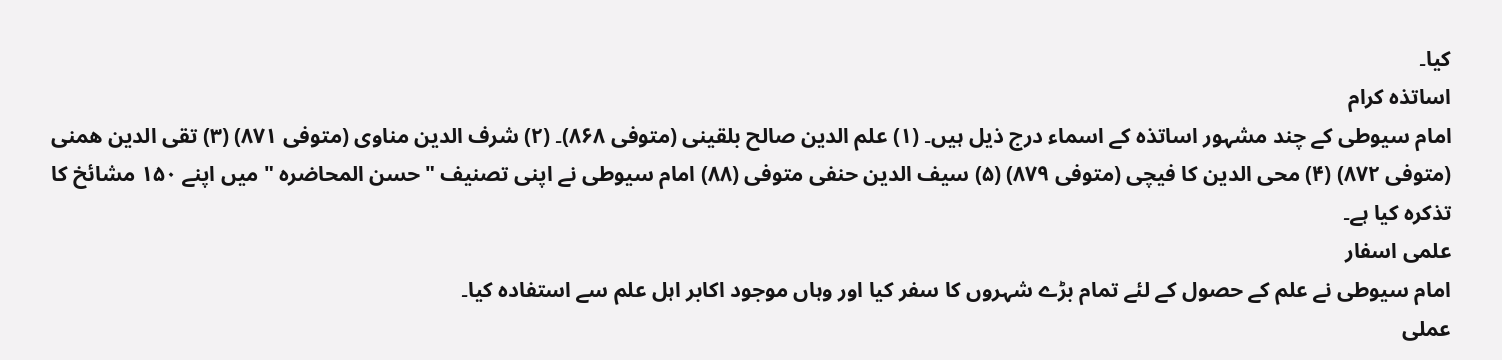کیا۔
اساتذہ کرام
امام سیوطی کے چند مشہور اساتذہ کے اسماء درج ذیل ہیں۔ (۱) علم الدین صالح بلقینی (متوفی ۸۶۸)۔ (۲) شرف الدین مناوی (متوفی ۸۷۱) (۳) تقی الدین همنی (متوفی ۸۷۲) (۴) محی الدین کا فیچی (متوفی ۸۷۹) (۵) سیف الدین حنفی متوفی (۸۸) امام سیوطی نے اپنی تصنیف "حسن المحاضرہ " میں اپنے ۱۵۰ مشائخ کا تذکرہ کیا ہے۔
علمی اسفار
امام سیوطی نے علم کے حصول کے لئے تمام بڑے شہروں کا سفر کیا اور وہاں موجود اکابر اہل علم سے استفادہ کیا۔
عملی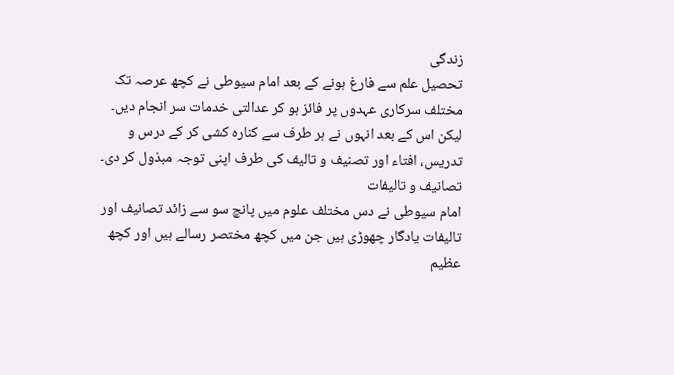زندگی
تحصیل علم سے فارغ ہونے کے بعد امام سیوطی نے کچھ عرصہ تک مختلف سرکاری عہدوں پر فائز ہو کر عدالتی خدمات سر انجام دیں۔ لیکن اس کے بعد انہوں نے ہر طرف سے کنارہ کشی کر کے درس و تدریس، افتاء اور تصنیف و تالیف کی طرف اپنی توجہ مبذول کر دی۔
تصانیف و تالیفات
امام سیوطی نے دس مختلف علوم میں پانچ سو سے زائد تصانیف اور تالیفات یادگار چھوڑی ہیں جن میں کچھ مختصر رسالے ہیں اور کچھ عظیم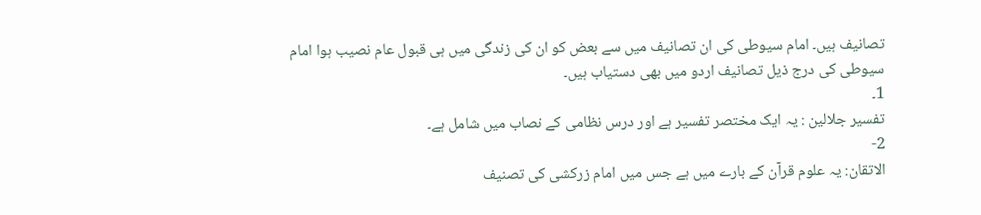تصانیف ہیں۔ امام سیوطی کی ان تصانیف میں سے بعض کو ان کی زندگی میں ہی قبول عام نصیب ہوا امام سیوطی کی درج ذیل تصانیف اردو میں بھی دستیاب ہیں۔
1۔
تفسیر جلالین : یہ ایک مختصر تفسیر ہے اور درس نظامی کے نصاب میں شامل ہے۔
2-
الاتقان: یہ علوم قرآن کے بارے میں ہے جس میں امام زرکشی کی تصنیف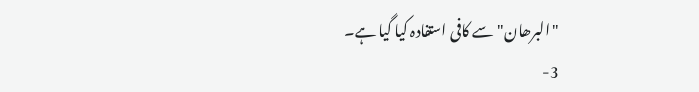"البرھان" سے کافی استفادہ کیا گیا ہے۔
3-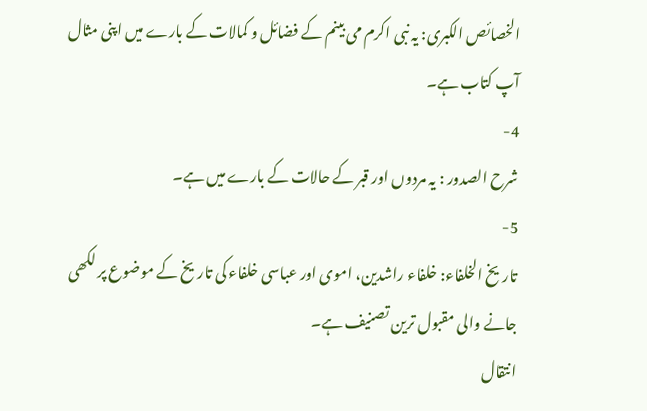الخصائص الکبری: یہ نبی اکرم می بینم کے فضائل و کمالات کے بارے میں اپنی مثال آپ کتاب ہے۔
4-
شرح الصدور : یہ مردوں اور قبر کے حالات کے بارے میں ہے۔
5-
تاریخ الخلفاء: خلفاء راشدین، اموی اور عباسی خلفاء کی تاریخ کے موضوع پر لکھی جانے والی مقبول ترین تصنیف ہے۔
انتقال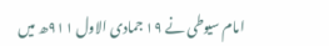امام سیوطی نے ۱۹ جمادی الاول ۹۱۱ھ میں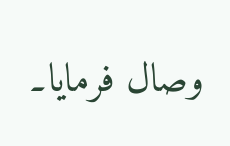وصال فرمایا۔